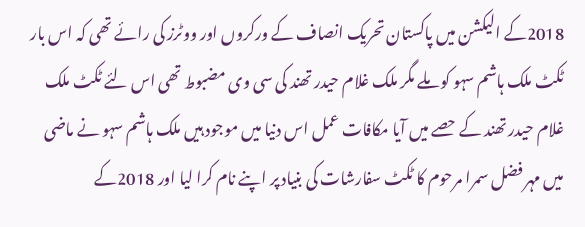2018کے الیکشن میں پاکستان تحریک انصاف کے ورکروں اور ووٹرز کی رائے تھی کہ اس بار ٹکٹ ملک ہاشم سہو کو ملے مگر ملک غلام حیدر تھند کی سی وی مضبوط تھی اس لئے ٹکٹ ملک غلام حیدر تھند کے حصے میں آیا مکافات عمل اس دنیا میں موجود ہیں ملک ہاشم سہو نے ماضی میں مہر فضل سمرا مرحوم کا ٹکٹ سفارشات کی بنیاد پر اپنے نام کرا لیا اور 2018کے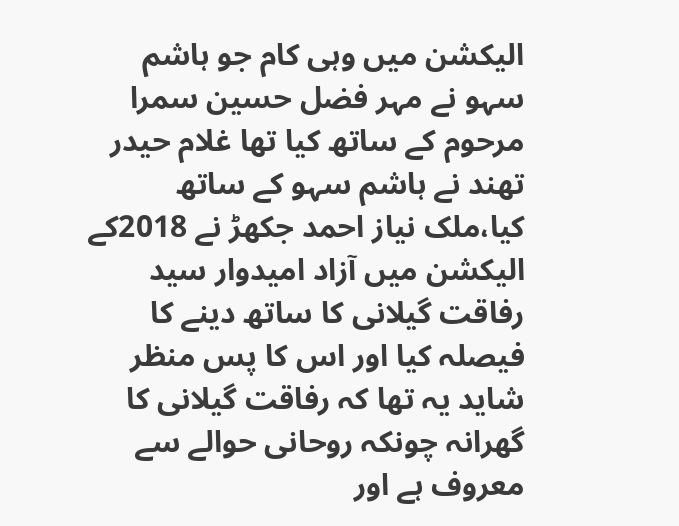الیکشن میں وہی کام جو ہاشم سہو نے مہر فضل حسین سمرا مرحوم کے ساتھ کیا تھا غلام حیدر تھند نے ہاشم سہو کے ساتھ کیا،ملک نیاز احمد جکھڑ نے 2018کے الیکشن میں آزاد امیدوار سید رفاقت گیلانی کا ساتھ دینے کا فیصلہ کیا اور اس کا پس منظر شاید یہ تھا کہ رفاقت گیلانی کا گھرانہ چونکہ روحانی حوالے سے معروف ہے اور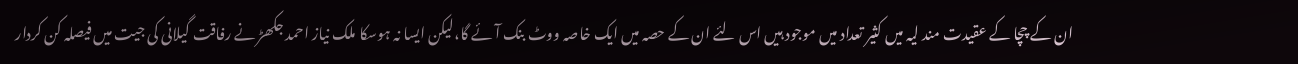ان کے چچا کے عقیدت مند لیہ میں کثیر تعداد میں موجود ہیں اس لئے ان کے حصہ میں ایک خاصہ ووٹ بنک آئے گا،لیکن ایسا نہ ہوسکا ملک نیاز احمد جکھڑ نے رفاقت گیلانی کی جیت میں فیصلہ کن کردار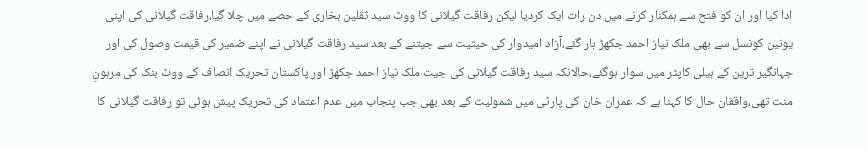ادا کیا اور ان کو فتح سے ہمکنار کرنے میں دن رات ایک کردیا لیکن رفاقت گیلانی کا ووٹ سید ثقلین بخاری کے حصے میں چلا گیا،رفاقت گیلانی کی اپنی یونین کونسل سے بھی ملک نیاز احمد جکھڑ ہار گئے،آزاد امیدوار کی حیثیت سے جیتنے کے بعد سید رفاقت گیلانی نے اپنے ضمیر کی قیمت وصول کی اور جہانگیر ترین کے ہیلی کاپٹر میں سوار ہوگئے،حالانکہ سید رفاقت گیلانی کی جیت ملک نیاز احمد جکھڑ اور پاکستان تحریک انصاف کے ووٹ بنک کی مرہونِ منت تھی،واقفان حال کا کہنا ہے کہ عمران خان کی پارٹی میں شمولیت کے بعد بھی جب پنجاب میں عدم اعتماد کی تحریک پیش ہوئی تو رفاقت گیلانی کا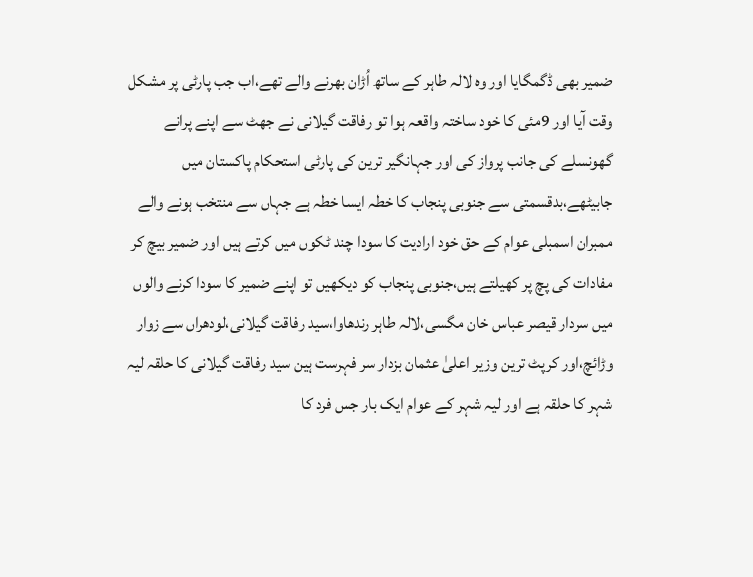ضمیر بھی ڈگمگایا اور وہ لالہ طاہر کے ساتھ اُڑان بھرنے والے تھے،اب جب پارٹی پر مشکل وقت آیا اور 9مئی کا خود ساختہ واقعہ ہوا تو رفاقت گیلانی نے جھٹ سے اپنے پرانے گھونسلے کی جانب پرواز کی اور جہانگیر ترین کی پارٹی استحکام پاکستان میں جابیٹھے،بدقسمتی سے جنوبی پنجاب کا خطہ ایسا خطہ ہے جہاں سے منتخب ہونے والے ممبران اسمبلی عوام کے حق خود ارادیت کا سودا چند ٹکوں میں کرتے ہیں اور ضمیر بیچ کر مفادات کی پچ پر کھیلتے ہیں،جنوبی پنجاب کو دیکھیں تو اپنے ضمیر کا سودا کرنے والوں میں سردار قیصر عباس خان مگسی،لالہ طاہر رندھاوا،سید رفاقت گیلانی،لودھراں سے زوار وڑائچ،اور کرپٹ ترین وزیر اعلیٰ عثمان بزدار سر فہرست ہین سید رفاقت گیلانی کا حلقہ لیہ شہر کا حلقہ ہے اور لیہ شہر کے عوام ایک بار جس فرد کا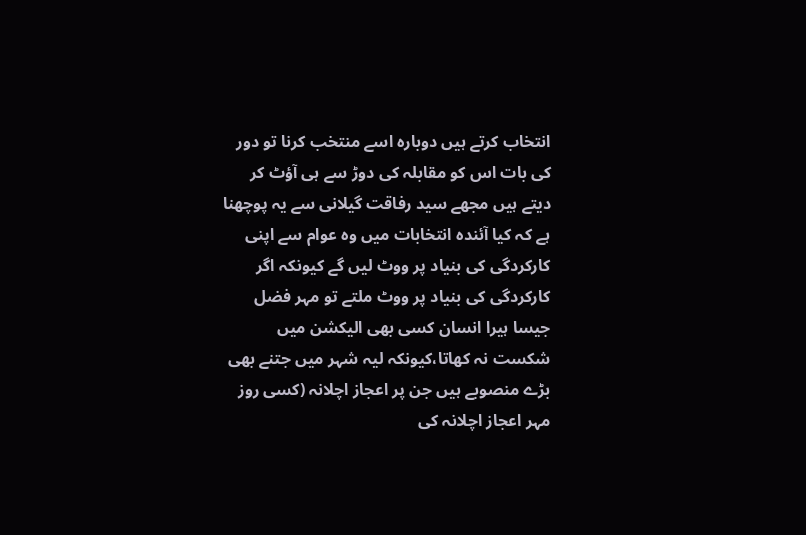انتخاب کرتے ہیں دوبارہ اسے منتخب کرنا تو دور کی بات اس کو مقابلہ کی دوڑ سے ہی آؤٹ کر دیتے ہیں مجھے سید رفاقت گیلانی سے یہ پوچھنا ہے کہ کیا آئندہ انتخابات میں وہ عوام سے اپنی کارکردگی کی بنیاد پر ووٹ لیں گے کیونکہ اگر کارکردگی کی بنیاد پر ووٹ ملتے تو مہر فضل جیسا ہیرا انسان کسی بھی الیکشن میں شکست نہ کھاتا،کیونکہ لیہ شہر میں جتنے بھی بڑے منصوبے ہیں جن پر اعجاز اچلانہ (کسی روز مہر اعجاز اچلانہ کی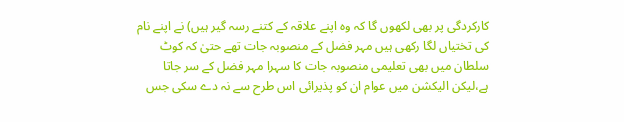کارکردگی پر بھی لکھوں گا کہ وہ اپنے علاقہ کے کتنے رسہ گیر ہیں) نے اپنے نام کی تختیاں لگا رکھی ہیں مہر فضل کے منصوبہ جات تھے حتیٰ کہ کوٹ سلطان میں بھی تعلیمی منصوبہ جات کا سہرا مہر فضل کے سر جاتا ہے،لیکن الیکشن میں عوام ان کو پذیرائی اس طرح سے نہ دے سکی جس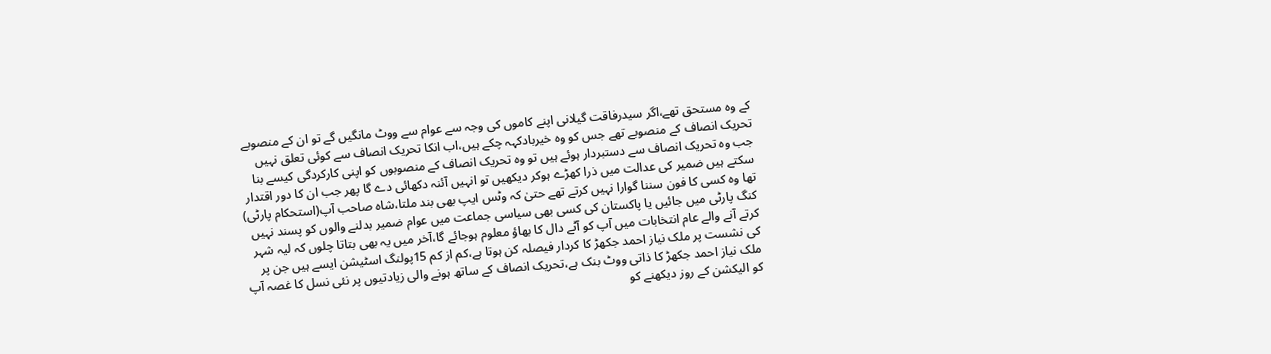کے وہ مستحق تھے،اگر سیدرفاقت گیلانی اپنے کاموں کی وجہ سے عوام سے ووٹ مانگیں گے تو ان کے منصوبے تحریک انصاف کے منصوبے تھے جس کو وہ خیربادکہہ چکے ہیں،اب انکا تحریک انصاف سے کوئی تعلق نہیں جب وہ تحریک انصاف سے دستبردار ہوئے ہیں تو وہ تحریک انصاف کے منصوبوں کو اپنی کارکردگی کیسے بنا سکتے ہیں ضمیر کی عدالت میں ذرا کھڑے ہوکر دیکھیں تو انہیں آئنہ دکھائی دے گا پھر جب ان کا دور اقتدار تھا وہ کسی کا فون سننا گوارا نہیں کرتے تھے حتیٰ کہ وٹس ایپ بھی بند ملتا،شاہ صاحب آپ(استحکام پارٹی) کنگ پارٹی میں جائیں یا پاکستان کی کسی بھی سیاسی جماعت میں عوام ضمیر بدلنے والوں کو پسند نہیں کرتے آنے والے عام انتخابات میں آپ کو آٹے دال کا بھاؤ معلوم ہوجائے گا،آخر میں یہ بھی بتاتا چلوں کہ لیہ شہر کی نشست پر ملک نیاز احمد جکھڑ کا کردار فیصلہ کن ہوتا ہے،کم از کم 15پولنگ اسٹیشن ایسے ہیں جن پر ملک نیاز احمد جکھڑ کا ذاتی ووٹ بنک ہے،تحریک انصاف کے ساتھ ہونے والی زیادتیوں پر نئی نسل کا غصہ آپ کو الیکشن کے روز دیکھنے کو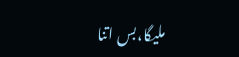ملیگا،بس اتنا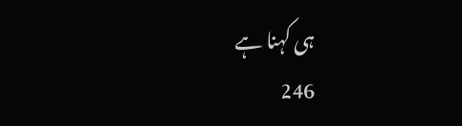ہی کہنا ہے
246